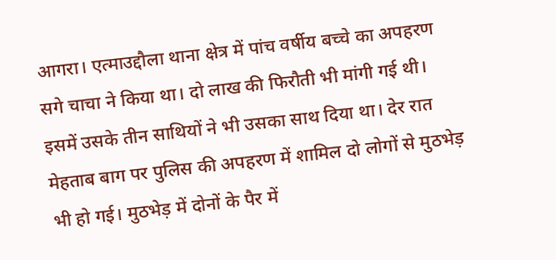आगरा। एत्माउद्दौला थाना क्षेत्र में पांच वर्षीय बच्चे का अपहरण सगे चाचा ने किया था। दो लाख की फिरौती भी मांगी गई थी। इसमें उसके तीन साथियों ने भी उसका साथ दिया था। देर रात मेहताब बाग पर पुलिस की अपहरण में शामिल दो लोगों से मुठभेड़ भी हो गई। मुठभेड़ में दोनों के पैर में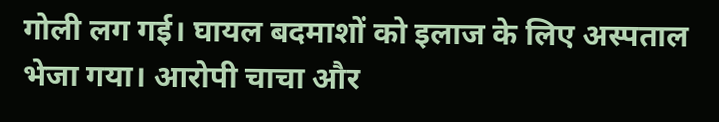गोली लग गई। घायल बदमाशों को इलाज के लिए अस्पताल भेजा गया। आरोपी चाचा और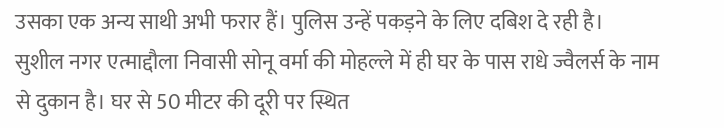उसका एक अन्य साथी अभी फरार हैं। पुलिस उन्हें पकड़ने के लिए दबिश दे रही है।
सुशील नगर एत्माद्दौला निवासी सोनू वर्मा की मोहल्ले में ही घर के पास राधे ज्वैलर्स के नाम से दुकान है। घर से 50 मीटर की दूरी पर स्थित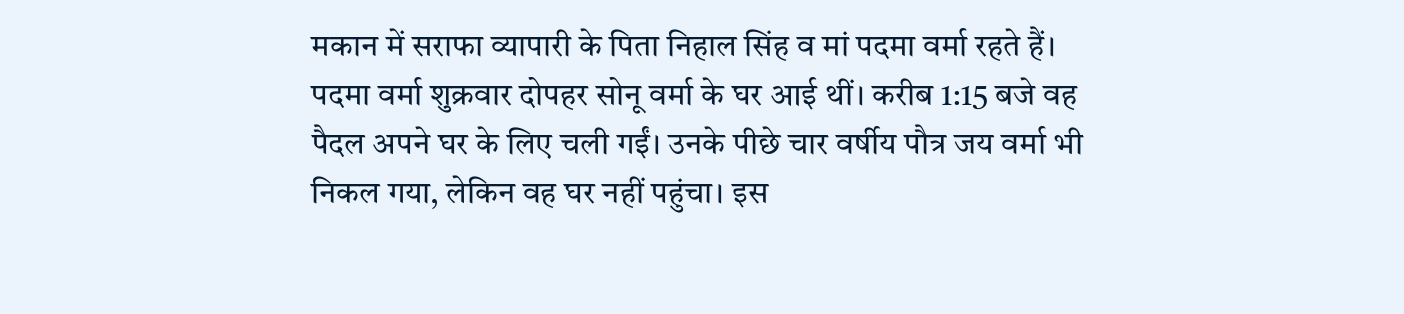मकान में सराफा व्यापारी के पिता निहाल सिंह व मां पदमा वर्मा रहते हैं। पदमा वर्मा शुक्रवार दोपहर सोनू वर्मा के घर आई थीं। करीब 1:15 बजे वह पैदल अपने घर के लिए चली गईं। उनके पीछे चार वर्षीय पौत्र जय वर्मा भी निकल गया, लेकिन वह घर नहीं पहुंचा। इस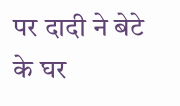पर दादी ने बेटे के घर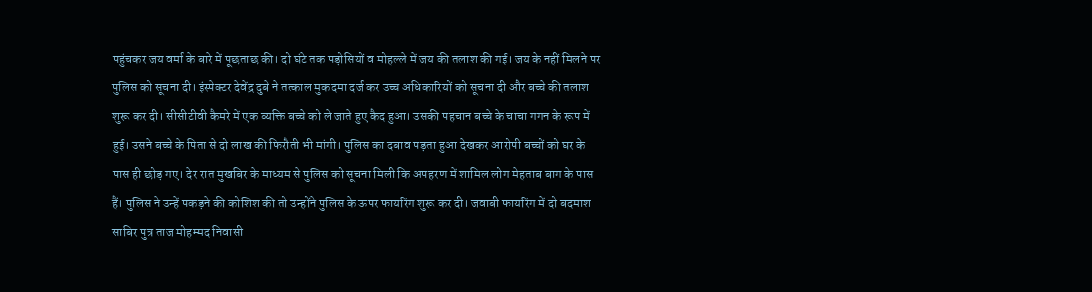पहुंचकर जय वर्मा के बारे में पूछताछ की। दो घंटे तक पड़ोसियों व मोहल्ले में जय की तलाश की गई। जय के नहीं मिलने पर पुलिस को सूचना दी। इंस्पेक्टर देवेंद्र दुबे ने तत्काल मुकदमा दर्ज कर उच्च अधिकारियों को सूचना दी और बच्चे की तलाश शुरू कर दी। सीसीटीवी कैमरे में एक व्यक्ति बच्चे को ले जाते हुए कैद हुआ। उसकी पहचान बच्चे के चाचा गगन के रूप में हुई। उसने बच्चे के पिता से दो लाख की फिरौती भी मांगी। पुलिस का दबाव पड़ता हुआ देखकर आरोपी बच्चों को घर के पास ही छोड़ गए। देर रात मुखबिर के माध्यम से पुलिस को सूचना मिली कि अपहरण में शामिल लोग मेहताब बाग के पास हैं। पुलिस ने उन्हें पकड़ने की कोशिश की तो उन्होंने पुलिस के ऊपर फायरिंग शुरू कर दी। जवाबी फायरिंग में दो बदमाश साबिर पुत्र ताज मोहम्मद निवासी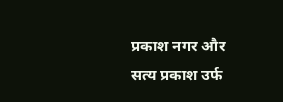प्रकाश नगर और सत्य प्रकाश उर्फ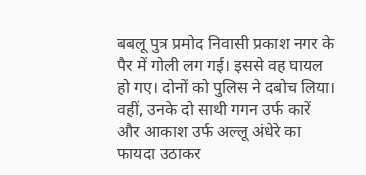बबलू पुत्र प्रमोद निवासी प्रकाश नगर के पैर में गोली लग गई। इससे वह घायल हो गए। दोनों को पुलिस ने दबोच लिया। वहीं, उनके दो साथी गगन उर्फ कारें और आकाश उर्फ अल्लू अंधेरे का फायदा उठाकर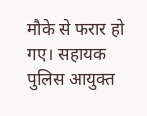मौके से फरार हो गए। सहायक पुलिस आयुक्त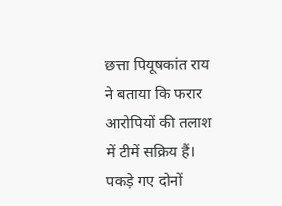छत्ता पियूषकांत राय ने बताया कि फरार आरोपियों की तलाश में टीमें सक्रिय हैं। पकड़े गए दोनों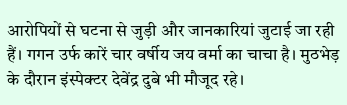आरोपियों से घटना से जुड़ी और जानकारियां जुटाई जा रही हैं। गगन उर्फ कारें चार वर्षीय जय वर्मा का चाचा है। मुठभेड़ के दौरान इंस्पेक्टर देवेंद्र दुबे भी मौजूद रहे।